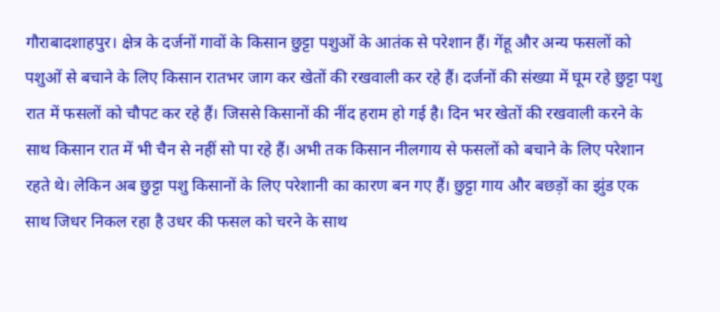गौराबादशाहपुर। क्षेत्र के दर्जनों गावों के किसान छुट्टा पशुओं के आतंक से परेशान हैं। गेंहू और अन्य फसलों को पशुओं से बचाने के लिए किसान रातभर जाग कर खेतों की रखवाली कर रहे हैं। दर्जनों की संख्या में घूम रहे छुट्टा पशु रात में फसलों को चौपट कर रहे हैं। जिससे किसानों की नींद हराम हो गई है। दिन भर खेतों की रखवाली करने के साथ किसान रात में भी चैन से नहीं सो पा रहे हैं। अभी तक किसान नीलगाय से फसलों को बचाने के लिए परेशान रहते थे। लेकिन अब छुट्टा पशु किसानों के लिए परेशानी का कारण बन गए हैं। छुट्टा गाय और बछड़ों का झुंड एक साथ जिधर निकल रहा है उधर की फसल को चरने के साथ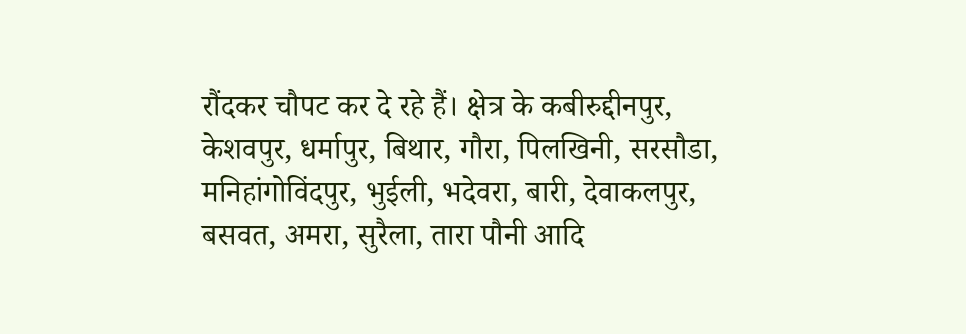रौंदकर चौपट कर दे रहे हैं। क्षेत्र के कबीरुद्दीनपुर, केशवपुर, धर्मापुर, बिथार, गौरा, पिलखिनी, सरसौडा, मनिहांगोविंदपुर, भुईली, भदेवरा, बारी, देवाकलपुर, बसवत, अमरा, सुरैला, तारा पौनी आदि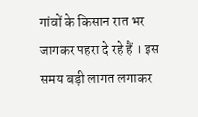गांवों के किसान रात भर जागकर पहरा दे रहे हैं । इस समय बड़ी लागत लगाकर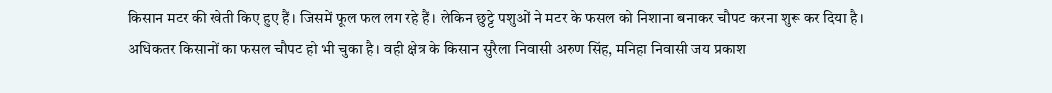किसान मटर की खेती किए हुए हैं। जिसमें फूल फल लग रहे हैं। लेकिन छुट्टे पशुओं ने मटर के फसल को निशाना बनाकर चौपट करना शुरू कर दिया है। अधिकतर किसानों का फसल चौपट हो भी चुका है। वही क्षेत्र के किसान सुरैला निवासी अरुण सिंह, मनिहा निवासी जय प्रकाश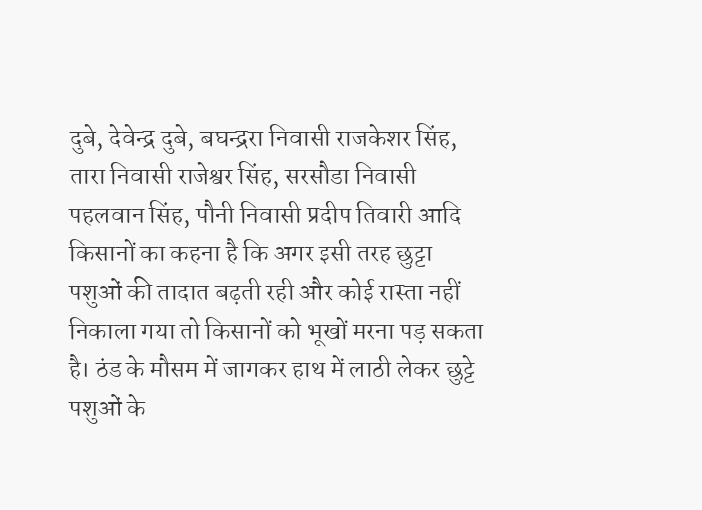दुबे, देवेन्द्र दुबे, बघन्द्ररा निवासी राजकेशर सिंह, तारा निवासी राजेश्वर सिंह, सरसौडा निवासी पहलवान सिंह, पौनी निवासी प्रदीप तिवारी आदि किसानों का कहना है कि अगर इसी तरह छुट्टा पशुओं की तादात बढ़ती रही और कोई रास्ता नहीं निकाला गया तो किसानों को भूखों मरना पड़ सकता है। ठंड के मौसम में जागकर हाथ में लाठी लेकर छुट्टे पशुओं के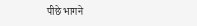पीछे भागने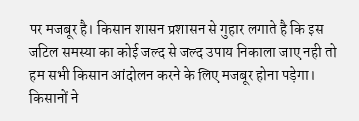पर मजबूर है। किसान शासन प्रशासन से गुहार लगाते है कि इस जटिल समस्या का कोई जल्द से जल्द उपाय निकाला जाए नही तो हम सभी किसान आंदोलन करने के लिए मजबूर होना पड़ेगा। किसानों ने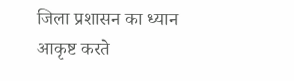जिला प्रशासन का ध्यान आकृष्ट करते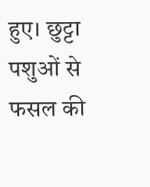हुए। छुट्टा पशुओं से फसल की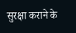सुरक्षा कराने के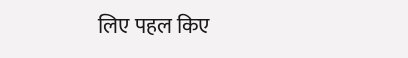लिए पहल किए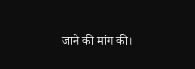जाने की मांग की।